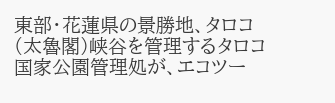東部・花蓮県の景勝地、タロコ(太魯閣)峡谷を管理するタロコ国家公園管理処が、エコツー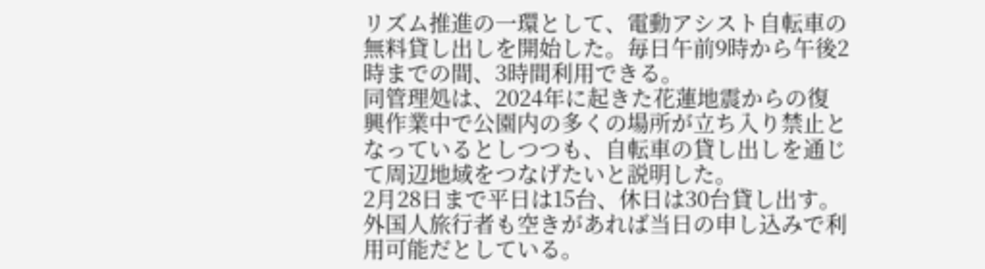リズム推進の一環として、電動アシスト自転車の無料貸し出しを開始した。毎日午前9時から午後2時までの間、3時間利用できる。
同管理処は、2024年に起きた花蓮地震からの復興作業中で公園内の多くの場所が立ち入り禁止となっているとしつつも、自転車の貸し出しを通じて周辺地域をつなげたいと説明した。
2月28日まで平日は15台、休日は30台貸し出す。外国人旅行者も空きがあれば当日の申し込みで利用可能だとしている。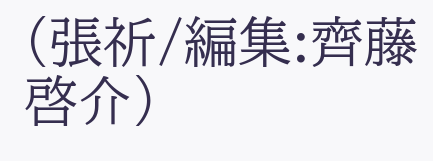(張祈/編集:齊藤啓介)